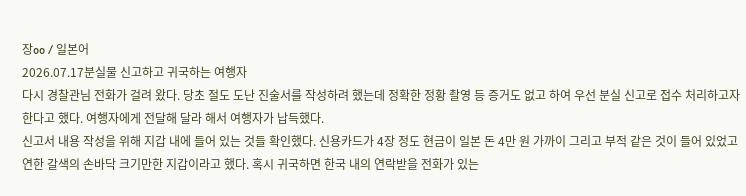장oo / 일본어
2026.07.17분실물 신고하고 귀국하는 여행자
다시 경찰관님 전화가 걸려 왔다. 당초 절도 도난 진술서를 작성하려 했는데 정확한 정황 촬영 등 증거도 없고 하여 우선 분실 신고로 접수 처리하고자 한다고 했다. 여행자에게 전달해 달라 해서 여행자가 납득했다.
신고서 내용 작성을 위해 지갑 내에 들어 있는 것들 확인했다. 신용카드가 4장 정도 현금이 일본 돈 4만 원 가까이 그리고 부적 같은 것이 들어 있었고 연한 갈색의 손바닥 크기만한 지갑이라고 했다. 혹시 귀국하면 한국 내의 연락받을 전화가 있는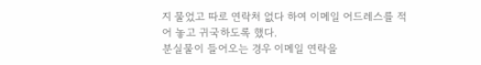지 물었고 따로 연락처 없다 하여 이메일 어드레스를 적어 놓고 귀국하도록 했다.
분실물이 들어오는 경우 이메일 연락을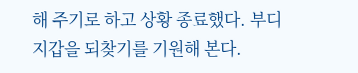해 주기로 하고 상황 종료했다. 부디 지갑을 되찾기를 기원해 본다.